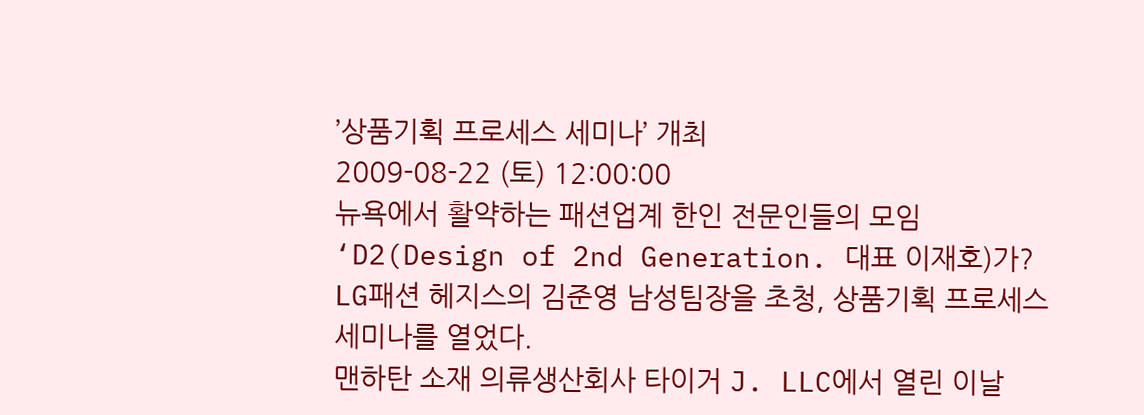’상품기획 프로세스 세미나’ 개최
2009-08-22 (토) 12:00:00
뉴욕에서 활약하는 패션업계 한인 전문인들의 모임 ‘D2(Design of 2nd Generation. 대표 이재호)가? LG패션 헤지스의 김준영 남성팀장을 초청, 상품기획 프로세스 세미나를 열었다.
맨하탄 소재 의류생산회사 타이거 J. LLC에서 열린 이날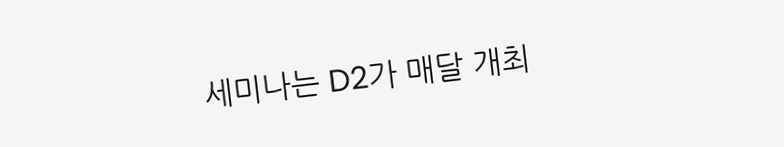세미나는 D2가 매달 개최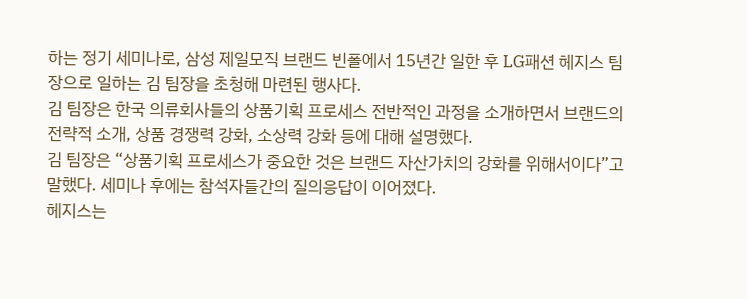하는 정기 세미나로, 삼성 제일모직 브랜드 빈폴에서 15년간 일한 후 LG패션 헤지스 팀장으로 일하는 김 팀장을 초청해 마련된 행사다.
김 팀장은 한국 의류회사들의 상품기획 프로세스 전반적인 과정을 소개하면서 브랜드의 전략적 소개, 상품 경쟁력 강화, 소상력 강화 등에 대해 설명했다.
김 팀장은 “상품기획 프로세스가 중요한 것은 브랜드 자산가치의 강화를 위해서이다”고 말했다. 세미나 후에는 참석자들간의 질의응답이 이어졌다.
헤지스는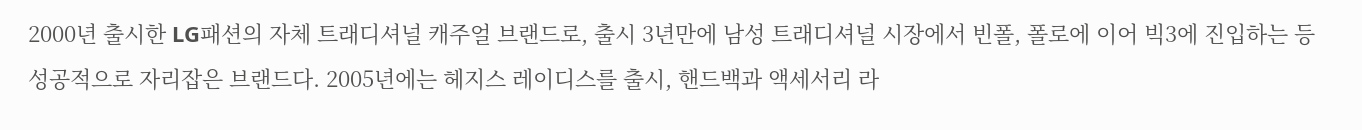2000년 출시한 LG패션의 자체 트래디셔널 캐주얼 브랜드로, 출시 3년만에 남성 트래디셔널 시장에서 빈폴, 폴로에 이어 빅3에 진입하는 등 성공적으로 자리잡은 브랜드다. 2005년에는 헤지스 레이디스를 출시, 핸드백과 액세서리 라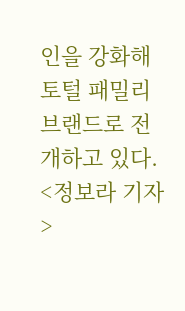인을 강화해 토털 패밀리 브랜드로 전개하고 있다. <정보라 기자>